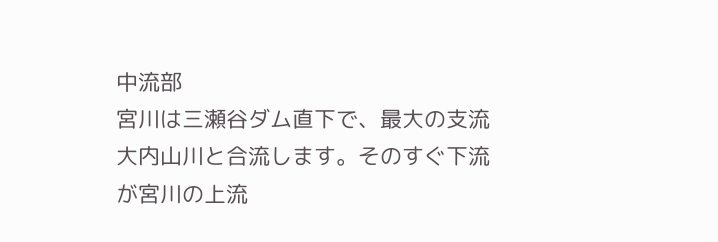中流部
宮川は三瀬谷ダム直下で、最大の支流大内山川と合流します。そのすぐ下流が宮川の上流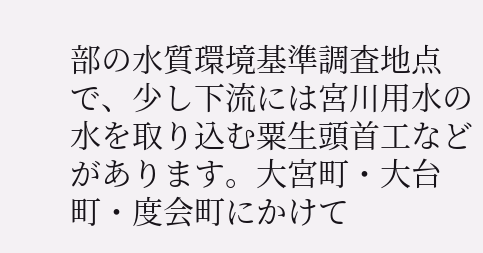部の水質環境基準調査地点で、少し下流には宮川用水の水を取り込む粟生頭首工などがあります。大宮町・大台町・度会町にかけて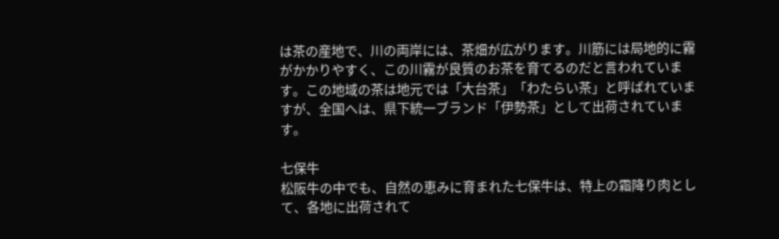は茶の産地で、川の両岸には、茶畑が広がります。川筋には局地的に霧がかかりやすく、この川霧が良質のお茶を育てるのだと言われています。この地域の茶は地元では「大台茶」「わたらい茶」と呼ばれていますが、全国へは、県下統一ブランド「伊勢茶」として出荷されています。

七保牛
松阪牛の中でも、自然の恵みに育まれた七保牛は、特上の霜降り肉として、各地に出荷されて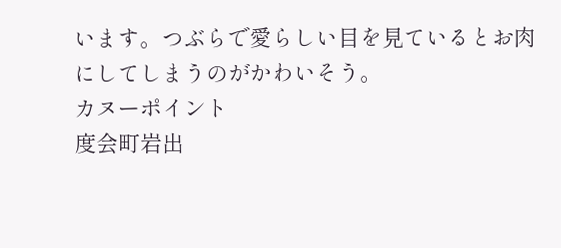います。つぶらで愛らしい目を見ているとお肉にしてしまうのがかわいそう。
カヌーポイント
度会町岩出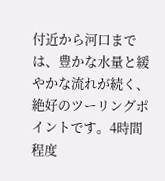付近から河口までは、豊かな水量と緩やかな流れが続く、絶好のツーリングポイントです。4時間程度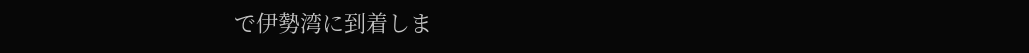で伊勢湾に到着しま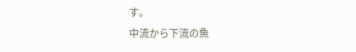す。
中流から下流の魚